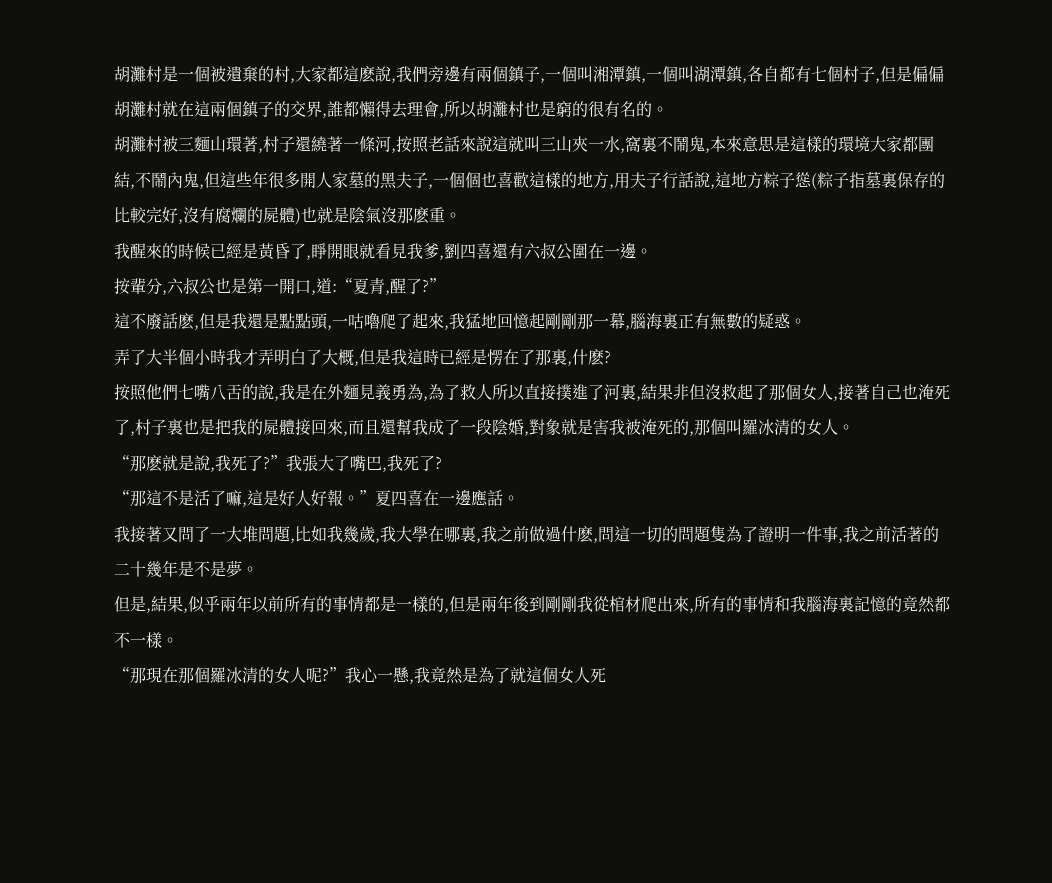胡灘村是一個被遺棄的村,大家都這麽說,我們旁邊有兩個鎮子,一個叫湘潭鎮,一個叫湖潭鎮,各自都有七個村子,但是偏偏胡灘村就在這兩個鎮子的交界,誰都懶得去理會,所以胡灘村也是窮的很有名的。
胡灘村被三麵山環著,村子還繞著一條河,按照老話來說這就叫三山夾一水,窩裏不鬧鬼,本來意思是這樣的環境大家都團結,不鬧內鬼,但這些年很多開人家墓的黑夫子,一個個也喜歡這樣的地方,用夫子行話說,這地方粽子慫(粽子指墓裏保存的比較完好,沒有腐爛的屍體)也就是陰氣沒那麽重。
我醒來的時候已經是黃昏了,睜開眼就看見我爹,劉四喜還有六叔公圍在一邊。
按輩分,六叔公也是第一開口,道:“夏青,醒了?”
這不廢話麽,但是我還是點點頭,一咕嚕爬了起來,我猛地回憶起剛剛那一幕,腦海裏正有無數的疑惑。
弄了大半個小時我才弄明白了大概,但是我這時已經是愣在了那裏,什麽?
按照他們七嘴八舌的說,我是在外麵見義勇為,為了救人所以直接撲進了河裏,結果非但沒救起了那個女人,接著自己也淹死了,村子裏也是把我的屍體接回來,而且還幫我成了一段陰婚,對象就是害我被淹死的,那個叫羅冰清的女人。
“那麽就是說,我死了?”我張大了嘴巴,我死了?
“那這不是活了嘛,這是好人好報。”夏四喜在一邊應話。
我接著又問了一大堆問題,比如我幾歲,我大學在哪裏,我之前做過什麽,問這一切的問題隻為了證明一件事,我之前活著的二十幾年是不是夢。
但是,結果,似乎兩年以前所有的事情都是一樣的,但是兩年後到剛剛我從棺材爬出來,所有的事情和我腦海裏記憶的竟然都不一樣。
“那現在那個羅冰清的女人呢?”我心一懸,我竟然是為了就這個女人死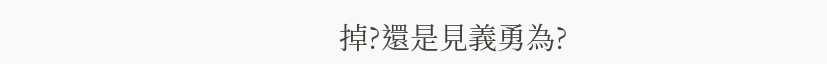掉?還是見義勇為?